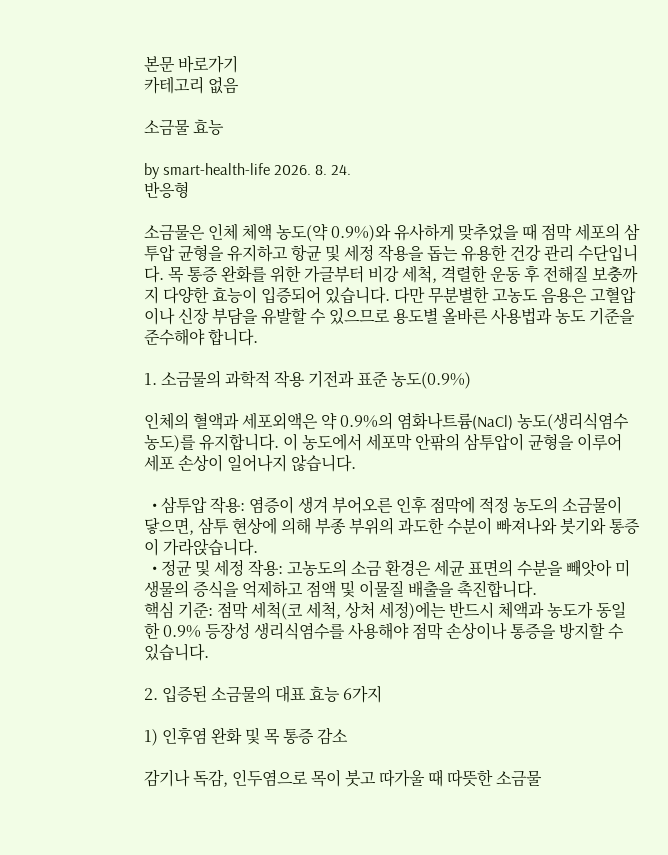본문 바로가기
카테고리 없음

소금물 효능

by smart-health-life 2026. 8. 24.
반응형

소금물은 인체 체액 농도(약 0.9%)와 유사하게 맞추었을 때 점막 세포의 삼투압 균형을 유지하고 항균 및 세정 작용을 돕는 유용한 건강 관리 수단입니다. 목 통증 완화를 위한 가글부터 비강 세척, 격렬한 운동 후 전해질 보충까지 다양한 효능이 입증되어 있습니다. 다만 무분별한 고농도 음용은 고혈압이나 신장 부담을 유발할 수 있으므로 용도별 올바른 사용법과 농도 기준을 준수해야 합니다.

1. 소금물의 과학적 작용 기전과 표준 농도(0.9%)

인체의 혈액과 세포외액은 약 0.9%의 염화나트륨(NaCl) 농도(생리식염수 농도)를 유지합니다. 이 농도에서 세포막 안팎의 삼투압이 균형을 이루어 세포 손상이 일어나지 않습니다.

  • 삼투압 작용: 염증이 생겨 부어오른 인후 점막에 적정 농도의 소금물이 닿으면, 삼투 현상에 의해 부종 부위의 과도한 수분이 빠져나와 붓기와 통증이 가라앉습니다.
  • 정균 및 세정 작용: 고농도의 소금 환경은 세균 표면의 수분을 빼앗아 미생물의 증식을 억제하고 점액 및 이물질 배출을 촉진합니다.
핵심 기준: 점막 세척(코 세척, 상처 세정)에는 반드시 체액과 농도가 동일한 0.9% 등장성 생리식염수를 사용해야 점막 손상이나 통증을 방지할 수 있습니다.

2. 입증된 소금물의 대표 효능 6가지

1) 인후염 완화 및 목 통증 감소

감기나 독감, 인두염으로 목이 붓고 따가울 때 따뜻한 소금물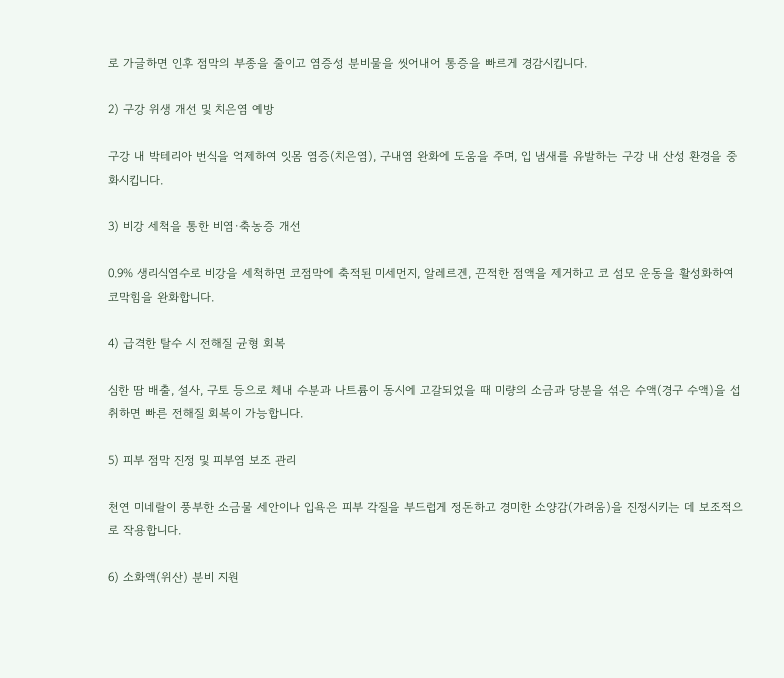로 가글하면 인후 점막의 부종을 줄이고 염증성 분비물을 씻어내어 통증을 빠르게 경감시킵니다.

2) 구강 위생 개선 및 치은염 예방

구강 내 박테리아 번식을 억제하여 잇몸 염증(치은염), 구내염 완화에 도움을 주며, 입 냄새를 유발하는 구강 내 산성 환경을 중화시킵니다.

3) 비강 세척을 통한 비염·축농증 개선

0.9% 생리식염수로 비강을 세척하면 코점막에 축적된 미세먼지, 알레르겐, 끈적한 점액을 제거하고 코 섬모 운동을 활성화하여 코막힘을 완화합니다.

4) 급격한 탈수 시 전해질 균형 회복

심한 땀 배출, 설사, 구토 등으로 체내 수분과 나트륨이 동시에 고갈되었을 때 미량의 소금과 당분을 섞은 수액(경구 수액)을 섭취하면 빠른 전해질 회복이 가능합니다.

5) 피부 점막 진정 및 피부염 보조 관리

천연 미네랄이 풍부한 소금물 세안이나 입욕은 피부 각질을 부드럽게 정돈하고 경미한 소양감(가려움)을 진정시키는 데 보조적으로 작용합니다.

6) 소화액(위산) 분비 지원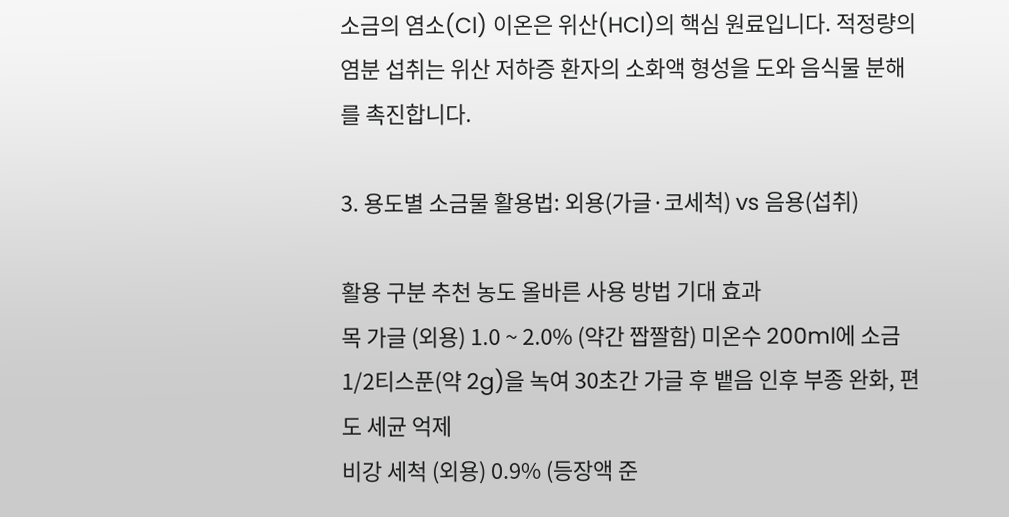소금의 염소(Cl) 이온은 위산(HCl)의 핵심 원료입니다. 적정량의 염분 섭취는 위산 저하증 환자의 소화액 형성을 도와 음식물 분해를 촉진합니다.

3. 용도별 소금물 활용법: 외용(가글·코세척) vs 음용(섭취)

활용 구분 추천 농도 올바른 사용 방법 기대 효과
목 가글 (외용) 1.0 ~ 2.0% (약간 짭짤함) 미온수 200ml에 소금 1/2티스푼(약 2g)을 녹여 30초간 가글 후 뱉음 인후 부종 완화, 편도 세균 억제
비강 세척 (외용) 0.9% (등장액 준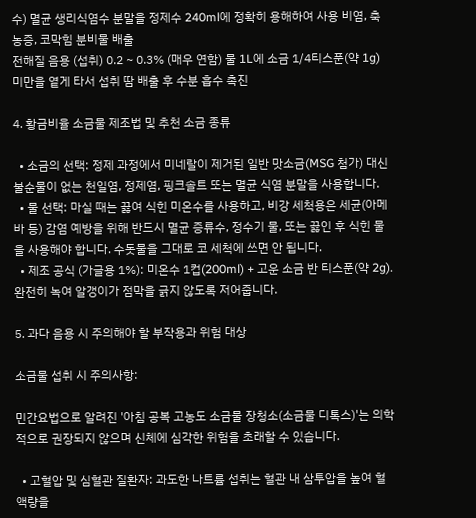수) 멸균 생리식염수 분말을 정제수 240ml에 정확히 용해하여 사용 비염, 축농증, 코막힘 분비물 배출
전해질 음용 (섭취) 0.2 ~ 0.3% (매우 연함) 물 1L에 소금 1/4티스푼(약 1g) 미만을 옅게 타서 섭취 땀 배출 후 수분 흡수 촉진

4. 황금비율 소금물 제조법 및 추천 소금 종류

  • 소금의 선택: 정제 과정에서 미네랄이 제거된 일반 맛소금(MSG 첨가) 대신 불순물이 없는 천일염, 정제염, 핑크솔트 또는 멸균 식염 분말을 사용합니다.
  • 물 선택: 마실 때는 끓여 식힌 미온수를 사용하고, 비강 세척용은 세균(아메바 등) 감염 예방을 위해 반드시 멸균 증류수, 정수기 물, 또는 끓인 후 식힌 물을 사용해야 합니다. 수돗물을 그대로 코 세척에 쓰면 안 됩니다.
  • 제조 공식 (가글용 1%): 미온수 1컵(200ml) + 고운 소금 반 티스푼(약 2g). 완전히 녹여 알갱이가 점막을 긁지 않도록 저어줍니다.

5. 과다 음용 시 주의해야 할 부작용과 위험 대상

소금물 섭취 시 주의사항:

민간요법으로 알려진 '아침 공복 고농도 소금물 장청소(소금물 디톡스)'는 의학적으로 권장되지 않으며 신체에 심각한 위험을 초래할 수 있습니다.

  • 고혈압 및 심혈관 질환자: 과도한 나트륨 섭취는 혈관 내 삼투압을 높여 혈액량을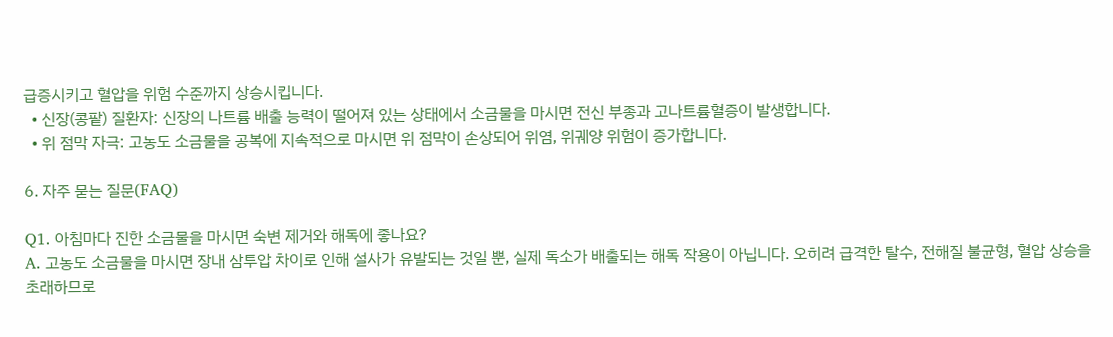급증시키고 혈압을 위험 수준까지 상승시킵니다.
  • 신장(콩팥) 질환자: 신장의 나트륨 배출 능력이 떨어져 있는 상태에서 소금물을 마시면 전신 부종과 고나트륨혈증이 발생합니다.
  • 위 점막 자극: 고농도 소금물을 공복에 지속적으로 마시면 위 점막이 손상되어 위염, 위궤양 위험이 증가합니다.

6. 자주 묻는 질문(FAQ)

Q1. 아침마다 진한 소금물을 마시면 숙변 제거와 해독에 좋나요?
A. 고농도 소금물을 마시면 장내 삼투압 차이로 인해 설사가 유발되는 것일 뿐, 실제 독소가 배출되는 해독 작용이 아닙니다. 오히려 급격한 탈수, 전해질 불균형, 혈압 상승을 초래하므로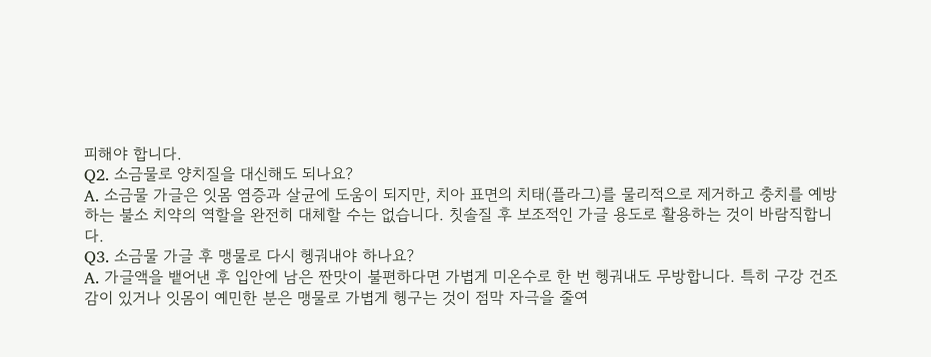피해야 합니다.
Q2. 소금물로 양치질을 대신해도 되나요?
A. 소금물 가글은 잇몸 염증과 살균에 도움이 되지만, 치아 표면의 치태(플라그)를 물리적으로 제거하고 충치를 예방하는 불소 치약의 역할을 완전히 대체할 수는 없습니다. 칫솔질 후 보조적인 가글 용도로 활용하는 것이 바람직합니다.
Q3. 소금물 가글 후 맹물로 다시 헹궈내야 하나요?
A. 가글액을 뱉어낸 후 입안에 남은 짠맛이 불편하다면 가볍게 미온수로 한 번 헹궈내도 무방합니다. 특히 구강 건조감이 있거나 잇몸이 예민한 분은 맹물로 가볍게 헹구는 것이 점막 자극을 줄여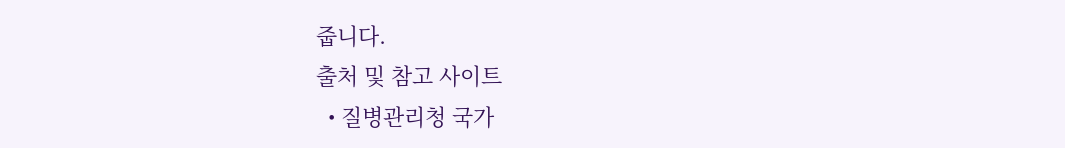줍니다.
출처 및 참고 사이트
  • 질병관리청 국가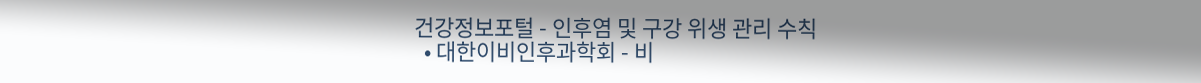건강정보포털 - 인후염 및 구강 위생 관리 수칙
  • 대한이비인후과학회 - 비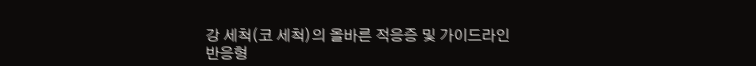강 세척(코 세척)의 올바른 적응증 및 가이드라인
반응형